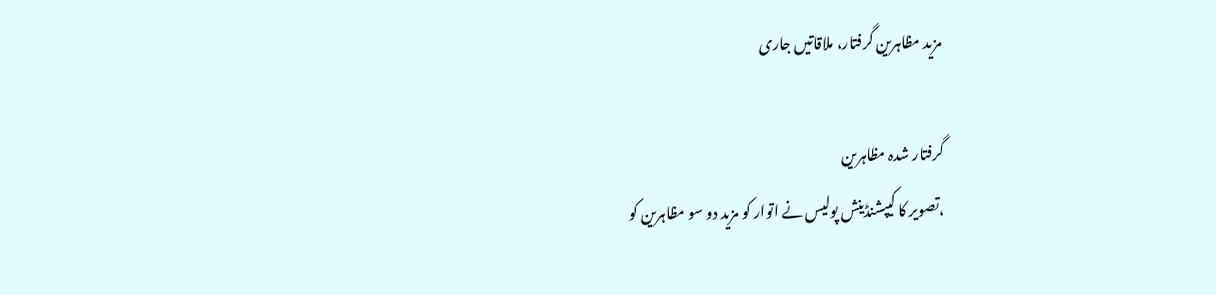مزید مظاہرین گرفتار، ملاقاتیں جاری

گرفتار شدہ مظاہرین
،تصویر کا کیپشنڈینش پولیس نے اتوار کو مزید دو سو مظاہرین کو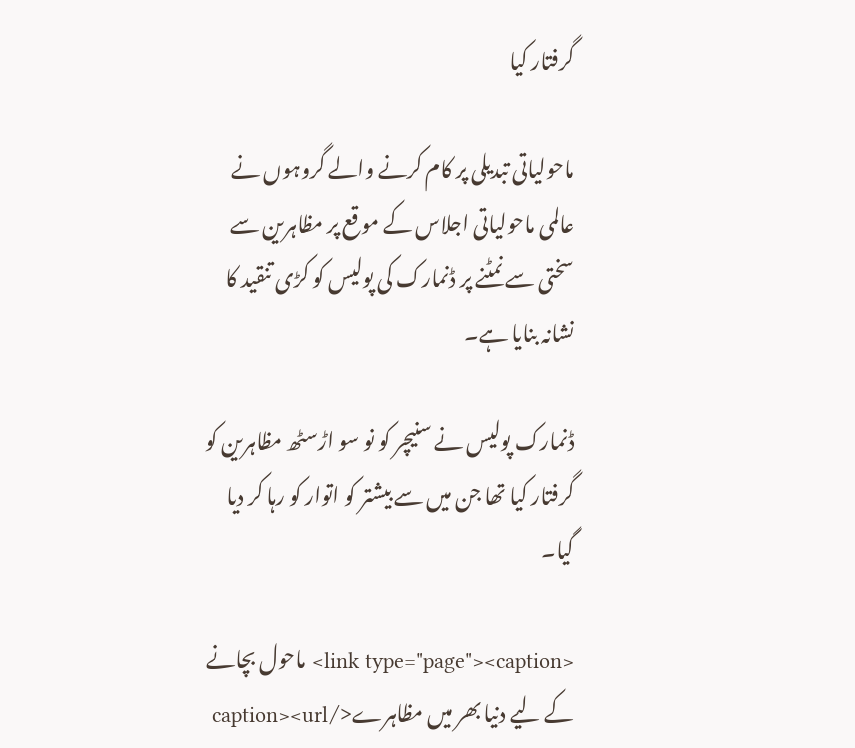گرفتار کیا

ماحولیاتی تبدیلی پر کام کرنے والے گروہوں نے عالمی ماحولیاتی اجلاس کے موقع پر مظاہرین سے سختی سے نمٹنے پر ڈنمارک کی پولیس کو کڑی تنقید کا نشانہ بنایا ہے۔

ڈنمارک پولیس نے سنیچر کو نو سو اڑسٹھ مظاہرین کو گرفتار کیا تھا جن میں سے بیشتر کو اتوار کو رہا کر دیا گیا۔

<link type="page"><caption> ماحول بچانے کے لیے دنیا بھر میں مظاہرے</caption><url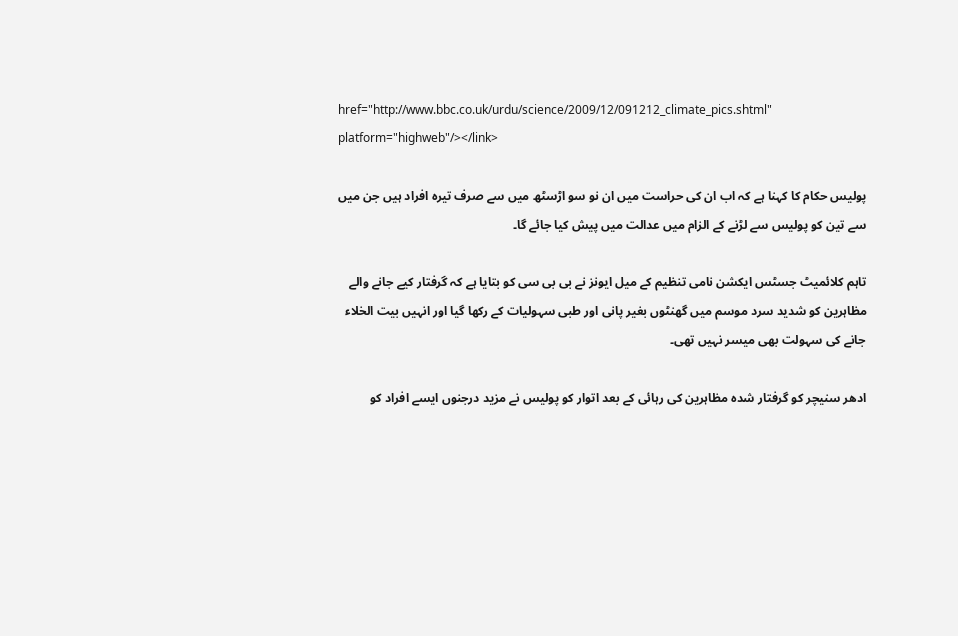href="http://www.bbc.co.uk/urdu/science/2009/12/091212_climate_pics.shtml" platform="highweb"/></link>

پولیس حکام کا کہنا ہے کہ اب ان کی حراست میں ان نو سو اڑسٹھ میں سے صرف تیرہ افراد ہیں جن میں سے تین کو پولیس سے لڑنے کے الزام میں عدالت میں پیش کیا جائے گا۔

تاہم کلائمیٹ جسٹس ایکشن نامی تنظیم کے میل ایونز نے بی بی سی کو بتایا ہے کہ گرفتار کیے جانے والے مظاہرین کو شدید سرد موسم میں گھنٹوں بغیر پانی اور طبی سہولیات کے رکھا گیا اور انہیں بیت الخلاء جانے کی سہولت بھی میسر نہیں تھی۔

ادھر سنیچر کو گرفتار شدہ مظاہرین کی رہائی کے بعد اتوار کو پولیس نے مزید درجنوں ایسے افراد کو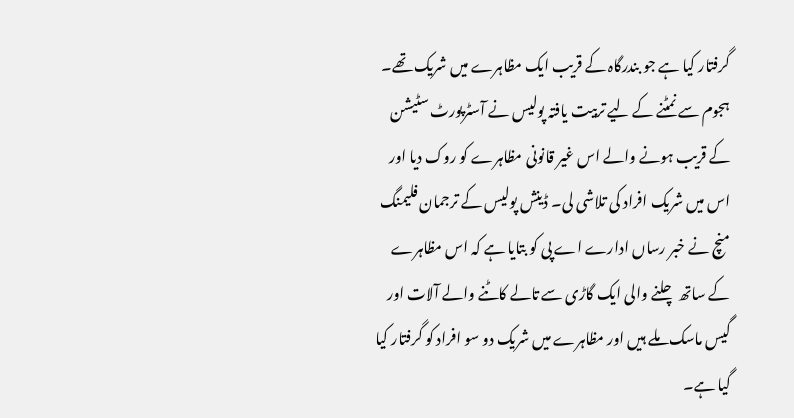گرفتار کیا ہے جو بندرگاہ کے قریب ایک مظاہرے میں شریک تھے۔ ہجوم سے نمٹنے کے لیے تربیت یافتہ پولیس نے آسٹرپورٹ سٹیشن کے قریب ہونے والے اس غیر قانونی مظاہرے کو روک دیا اور اس میں شریک افراد کی تلاشی لی۔ ڈینش پولیس کے ترجمان فلیمنگ منچ نے خبر رساں ادارے اے پی کو بتایا ہے کہ اس مظاہرے کے ساتھ چلنے والی ایک گاڑی سے تالے کاٹنے والے آلات اور گیس ماسک ملے ہیں اور مظاہرے میں شریک دو سو افراد کو گرفتار کیا گیا ہے۔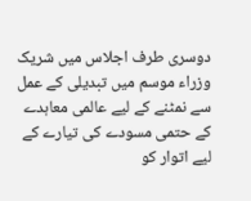دوسری طرف اجلاس میں شریک وزراء موسم میں تبدیلی کے عمل سے نمٹنے کے لیے عالمی معاہدے کے حتمی مسودے کی تیارے کے لیے اتوار کو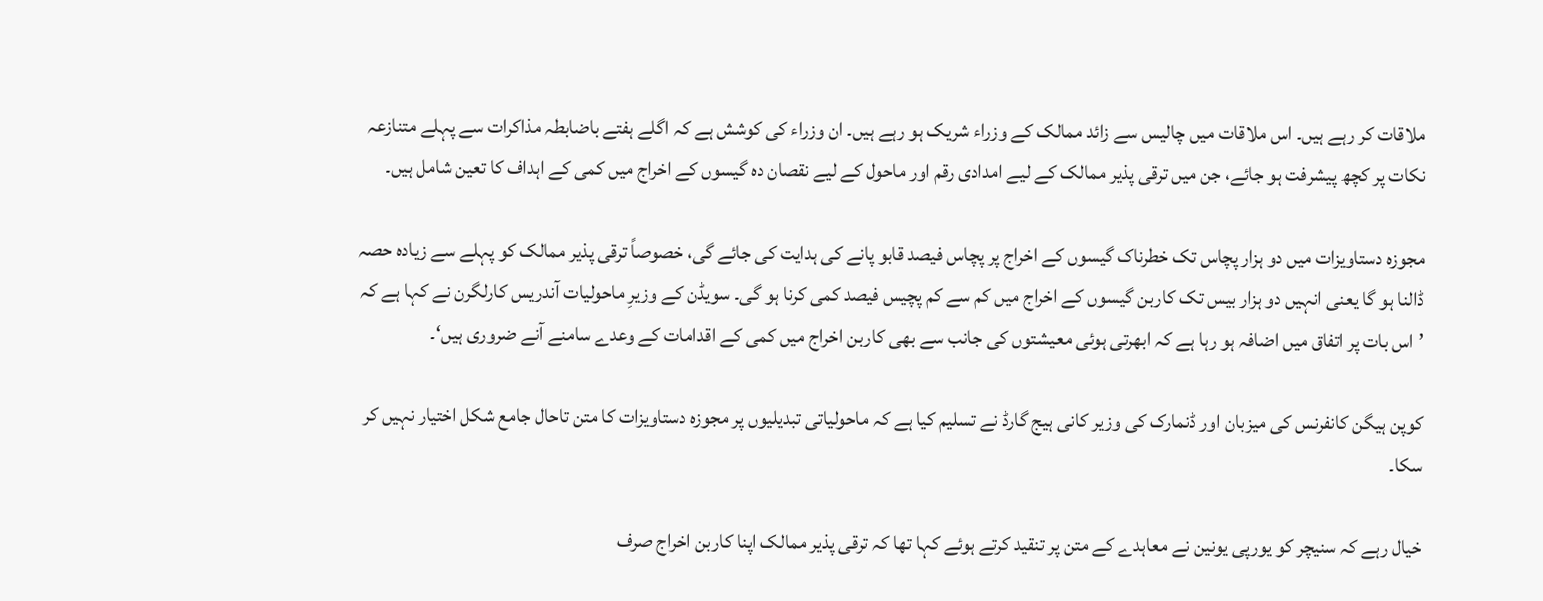ملاقات کر رہے ہیں۔ اس ملاقات میں چالیس سے زائد ممالک کے وزراء شریک ہو رہے ہیں۔ ان وزراء کی کوشش ہے کہ اگلے ہفتے باضابطہ مذاکرات سے پہلے متنازعہ نکات پر کچھ پیشرفت ہو جائے، جن میں ترقی پذیر ممالک کے لیے امدادی رقم اور ماحول کے لیے نقصان دہ گیسوں کے اخراج میں کمی کے اہداف کا تعین شامل ہیں۔

مجوزہ دستاویزات میں دو ہزار پچاس تک خطرناک گیسوں کے اخراج پر پچاس فیصد قابو پانے کی ہدایت کی جائے گی، خصوصاً ترقی پذیر ممالک کو پہلے سے زیادہ حصہ ڈالنا ہو گا یعنی انہیں دو ہزار بیس تک کاربن گیسوں کے اخراج میں کم سے کم پچیس فیصد کمی کرنا ہو گی۔ سویڈن کے وزیرِ ماحولیات آندریس کارلگرن نے کہا ہے کہ ’اس بات پر اتفاق میں اضافہ ہو رہا ہے کہ ابھرتی ہوئی معیشتوں کی جانب سے بھی کاربن اخراج میں کمی کے اقدامات کے وعدے سامنے آنے ضروری ہیں‘۔

کوپن ہیگن کانفرنس کی میزبان اور ڈنمارک کی وزیر کانی ہیج گارڈ نے تسلیم کیا ہے کہ ماحولیاتی تبدیلیوں پر مجوزہ دستاویزات کا متن تاحال جامع شکل اختیار نہیں کر سکا۔

خیال رہے کہ سنیچر کو یورپی یونین نے معاہدے کے متن پر تنقید کرتے ہوئے کہا تھا کہ ترقی پذیر ممالک اپنا کاربن اخراج صرف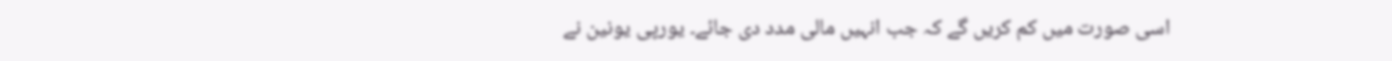اسی صورت میں کم کریں گے کہ جب انہیں مالی مدد دی جائے۔ یورپی یونین نے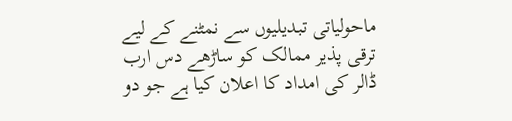ماحولیاتی تبدیلیوں سے نمٹنے کے لیے ترقی پذیر ممالک کو ساڑھے دس ارب ڈالر کی امداد کا اعلان کیا ہے جو دو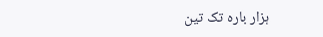ہزار بارہ تک تین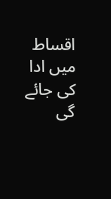اقساط میں ادا کی جائے گی